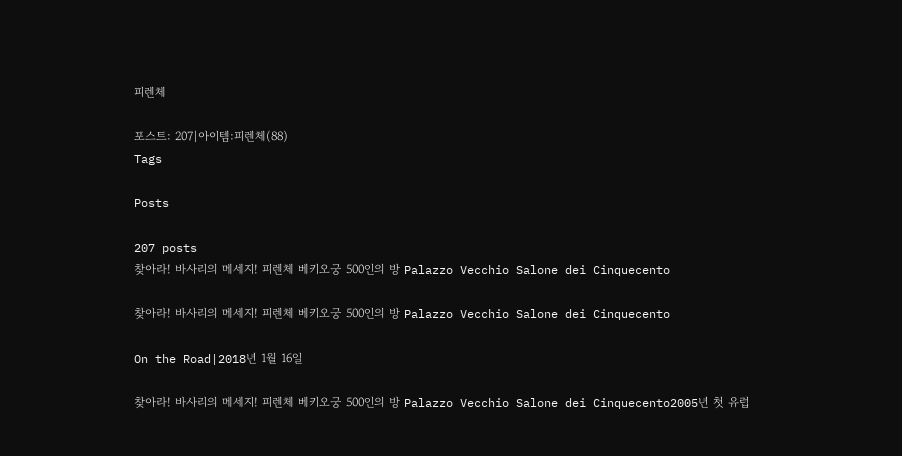피렌체

포스트: 207|아이템:피렌체(88)
Tags

Posts

207 posts
찾아라! 바사리의 메세지! 피렌체 베키오궁 500인의 방 Palazzo Vecchio Salone dei Cinquecento

찾아라! 바사리의 메세지! 피렌체 베키오궁 500인의 방 Palazzo Vecchio Salone dei Cinquecento

On the Road|2018년 1월 16일

찾아라! 바사리의 메세지! 피렌체 베키오궁 500인의 방 Palazzo Vecchio Salone dei Cinquecento2005년 첫 유럽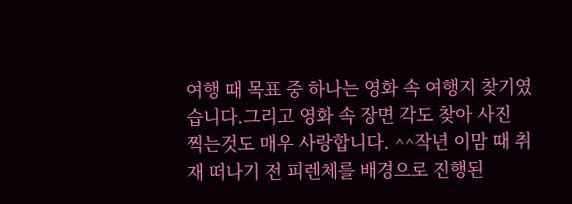여행 때 목표 중 하나는 영화 속 여행지 찾기였습니다.그리고 영화 속 장면 각도 찾아 사진 찍는것도 매우 사랑합니다. ^^작년 이맘 때 취재 떠나기 전 피렌체를 배경으로 진행된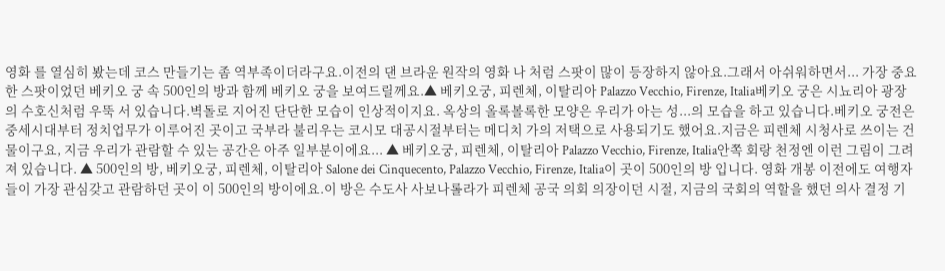영화 를 열심히 봤는데 코스 만들기는 좀 역부족이더라구요.이전의 댄 브라운 원작의 영화 나 처럼 스팟이 많이 등장하지 않아요.그래서 아쉬워하면서... 가장 중요한 스팟이었던 베키오 궁 속 500인의 방과 함께 베키오 궁을 보여드릴께요.▲ 베키오궁, 피렌체, 이탈리아 Palazzo Vecchio, Firenze, Italia베키오 궁은 시뇨리아 광장의 수호신처럼 우뚝 서 있습니다.벽돌로 지어진 단단한 모습이 인상적이지요. 옥상의 올록볼록한 모양은 우리가 아는 성...의 모습을 하고 있습니다.베키오 궁전은 중세시대부터 정치업무가 이루어진 곳이고 국부라 불리우는 코시모 대공시절부터는 메디치 가의 저택으로 사용되기도 했어요.지금은 피렌체 시청사로 쓰이는 건물이구요, 지금 우리가 관람할 수 있는 공간은 아주 일부분이에요... ▲ 베키오궁, 피렌체, 이탈리아 Palazzo Vecchio, Firenze, Italia안쪽 회랑 천정엔 이런 그림이 그려져 있습니다. ▲ 500인의 방, 베키오궁, 피렌체, 이탈리아 Salone dei Cinquecento, Palazzo Vecchio, Firenze, Italia이 곳이 500인의 방 입니다. 영화 개봉 이전에도 여행자들이 가장 관심갖고 관람하던 곳이 이 500인의 방이에요.이 방은 수도사 사보나롤라가 피렌체 공국 의회 의장이던 시절, 지금의 국회의 역할을 했던 의사 결정 기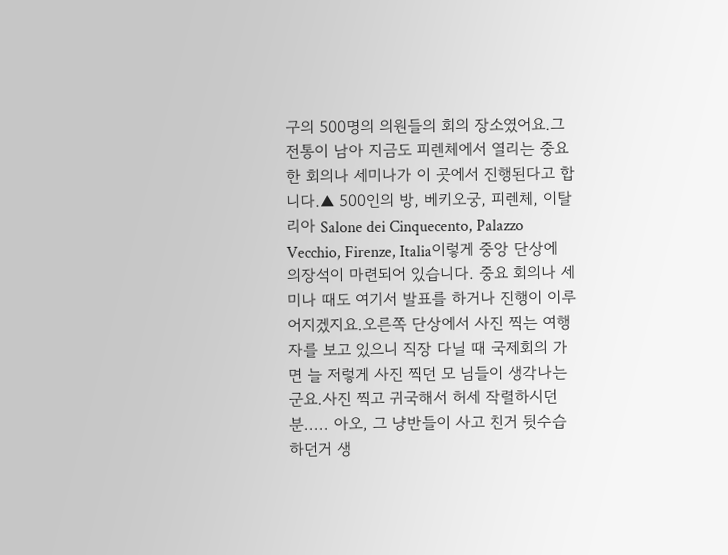구의 500명의 의원들의 회의 장소였어요.그 전통이 남아 지금도 피렌체에서 열리는 중요한 회의나 세미나가 이 곳에서 진행된다고 합니다.▲ 500인의 방, 베키오궁, 피렌체, 이탈리아 Salone dei Cinquecento, Palazzo Vecchio, Firenze, Italia이렇게 중앙 단상에 의장석이 마련되어 있습니다. 중요 회의나 세미나 때도 여기서 발표를 하거나 진행이 이루어지겠지요.오른쪽 단상에서 사진 찍는 여행자를 보고 있으니 직장 다닐 때 국제회의 가면 늘 저렇게 사진 찍던 모 님들이 생각나는군요.사진 찍고 귀국해서 허세 작렬하시던 분..... 아오, 그 냥반들이 사고 친거 뒷수습하던거 생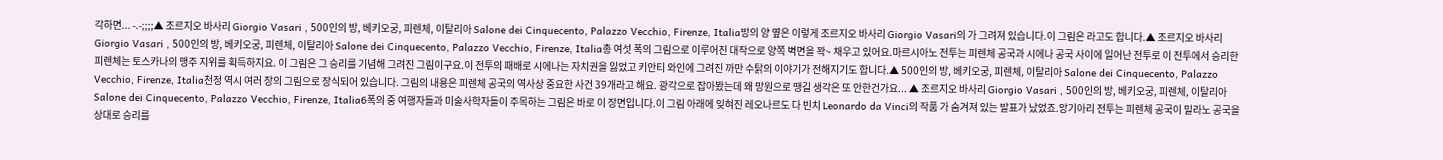각하면... -.-;;;;▲ 조르지오 바사리 Giorgio Vasari , 500인의 방, 베키오궁, 피렌체, 이탈리아 Salone dei Cinquecento, Palazzo Vecchio, Firenze, Italia방의 양 옆은 이렇게 조르지오 바사리 Giorgio Vasari의 가 그려져 있습니다.이 그림은 라고도 합니다.▲ 조르지오 바사리 Giorgio Vasari , 500인의 방, 베키오궁, 피렌체, 이탈리아 Salone dei Cinquecento, Palazzo Vecchio, Firenze, Italia총 여섯 폭의 그림으로 이루어진 대작으로 양쪽 벽면을 꽉~ 채우고 있어요.마르시아노 전투는 피렌체 공국과 시에나 공국 사이에 일어난 전투로 이 전투에서 승리한 피렌체는 토스카나의 맹주 지위를 획득하지요. 이 그림은 그 승리를 기념해 그려진 그림이구요.이 전투의 패배로 시에나는 자치권을 잃었고 키안티 와인에 그려진 까만 수탉의 이야기가 전해지기도 합니다.▲ 500인의 방, 베키오궁, 피렌체, 이탈리아 Salone dei Cinquecento, Palazzo Vecchio, Firenze, Italia천정 역시 여러 장의 그림으로 장식되어 있습니다. 그림의 내용은 피렌체 공국의 역사상 중요한 사건 39개라고 해요. 광각으로 잡아봤는데 왜 망원으로 땡길 생각은 또 안한건가요... ▲ 조르지오 바사리 Giorgio Vasari , 500인의 방, 베키오궁, 피렌체, 이탈리아 Salone dei Cinquecento, Palazzo Vecchio, Firenze, Italia6폭의 중 여행자들과 미술사학자들이 주목하는 그림은 바로 이 장면입니다.이 그림 아래에 잊혀진 레오나르도 다 빈치 Leonardo da Vinci의 작품 가 숨겨져 있는 발표가 났었죠.앙기아리 전투는 피렌체 공국이 밀라노 공국을 상대로 승리를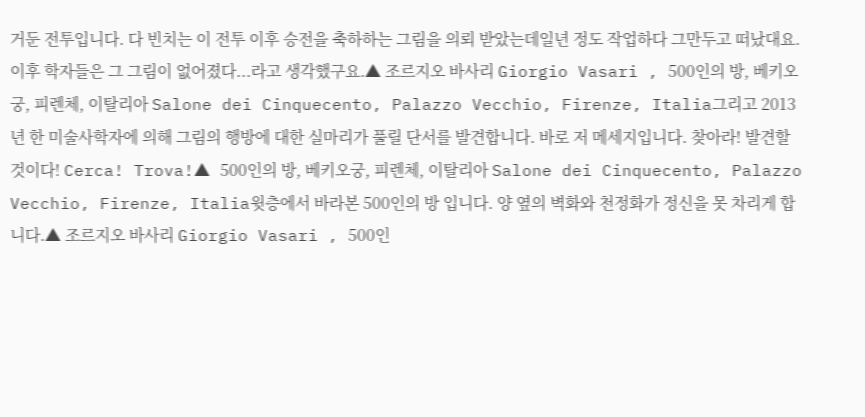거둔 전투입니다. 다 빈치는 이 전투 이후 승전을 축하하는 그림을 의뢰 받았는데일년 정도 작업하다 그만두고 떠났대요. 이후 학자들은 그 그림이 없어졌다...라고 생각했구요.▲ 조르지오 바사리 Giorgio Vasari , 500인의 방, 베키오궁, 피렌체, 이탈리아 Salone dei Cinquecento, Palazzo Vecchio, Firenze, Italia그리고 2013년 한 미술사학자에 의해 그림의 행방에 대한 실마리가 풀릴 단서를 발견합니다. 바로 저 메세지입니다. 찾아라! 발견할 것이다! Cerca! Trova!▲ 500인의 방, 베키오궁, 피렌체, 이탈리아 Salone dei Cinquecento, Palazzo Vecchio, Firenze, Italia윗층에서 바라본 500인의 방 입니다. 양 옆의 벽화와 천정화가 정신을 못 차리게 합니다.▲ 조르지오 바사리 Giorgio Vasari , 500인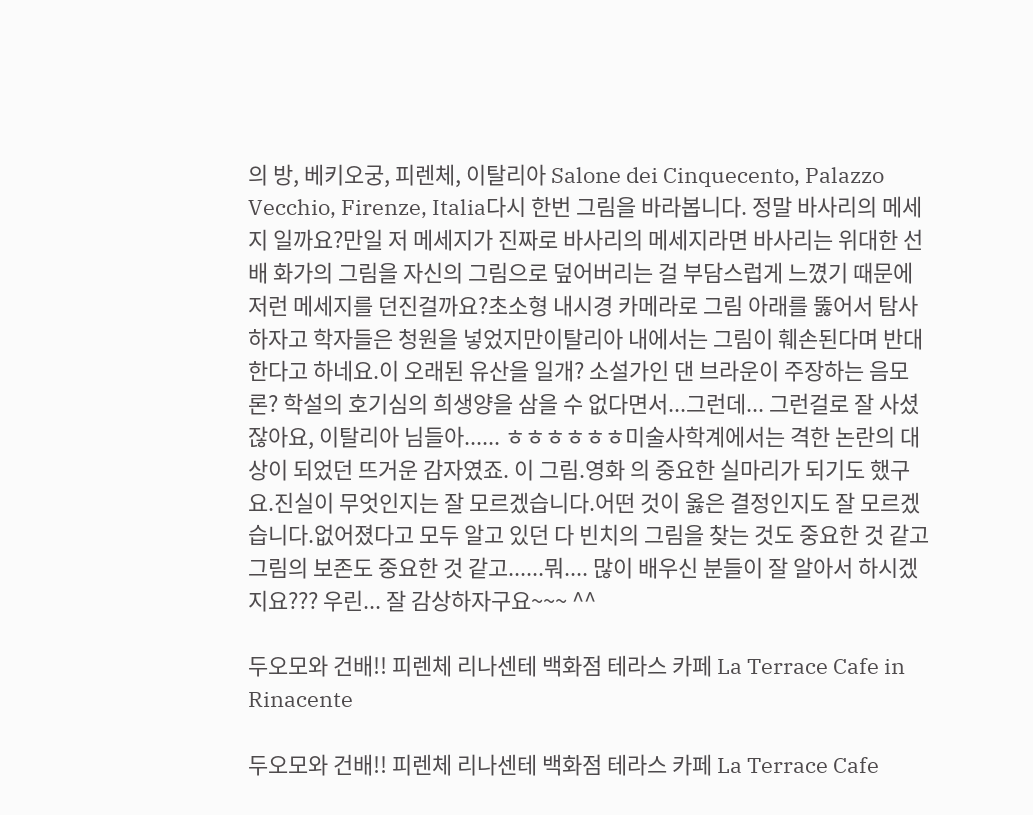의 방, 베키오궁, 피렌체, 이탈리아 Salone dei Cinquecento, Palazzo Vecchio, Firenze, Italia다시 한번 그림을 바라봅니다. 정말 바사리의 메세지 일까요?만일 저 메세지가 진짜로 바사리의 메세지라면 바사리는 위대한 선배 화가의 그림을 자신의 그림으로 덮어버리는 걸 부담스럽게 느꼈기 때문에 저런 메세지를 던진걸까요?초소형 내시경 카메라로 그림 아래를 뚫어서 탐사하자고 학자들은 청원을 넣었지만이탈리아 내에서는 그림이 훼손된다며 반대 한다고 하네요.이 오래된 유산을 일개? 소설가인 댄 브라운이 주장하는 음모론? 학설의 호기심의 희생양을 삼을 수 없다면서...그런데... 그런걸로 잘 사셨잖아요, 이탈리아 님들아...... ㅎㅎㅎㅎㅎㅎ미술사학계에서는 격한 논란의 대상이 되었던 뜨거운 감자였죠. 이 그림.영화 의 중요한 실마리가 되기도 했구요.진실이 무엇인지는 잘 모르겠습니다.어떤 것이 옳은 결정인지도 잘 모르겠습니다.없어졌다고 모두 알고 있던 다 빈치의 그림을 찾는 것도 중요한 것 같고 그림의 보존도 중요한 것 같고......뭐.... 많이 배우신 분들이 잘 알아서 하시겠지요??? 우린... 잘 감상하자구요~~~ ^^

두오모와 건배!! 피렌체 리나센테 백화점 테라스 카페 La Terrace Cafe in Rinacente

두오모와 건배!! 피렌체 리나센테 백화점 테라스 카페 La Terrace Cafe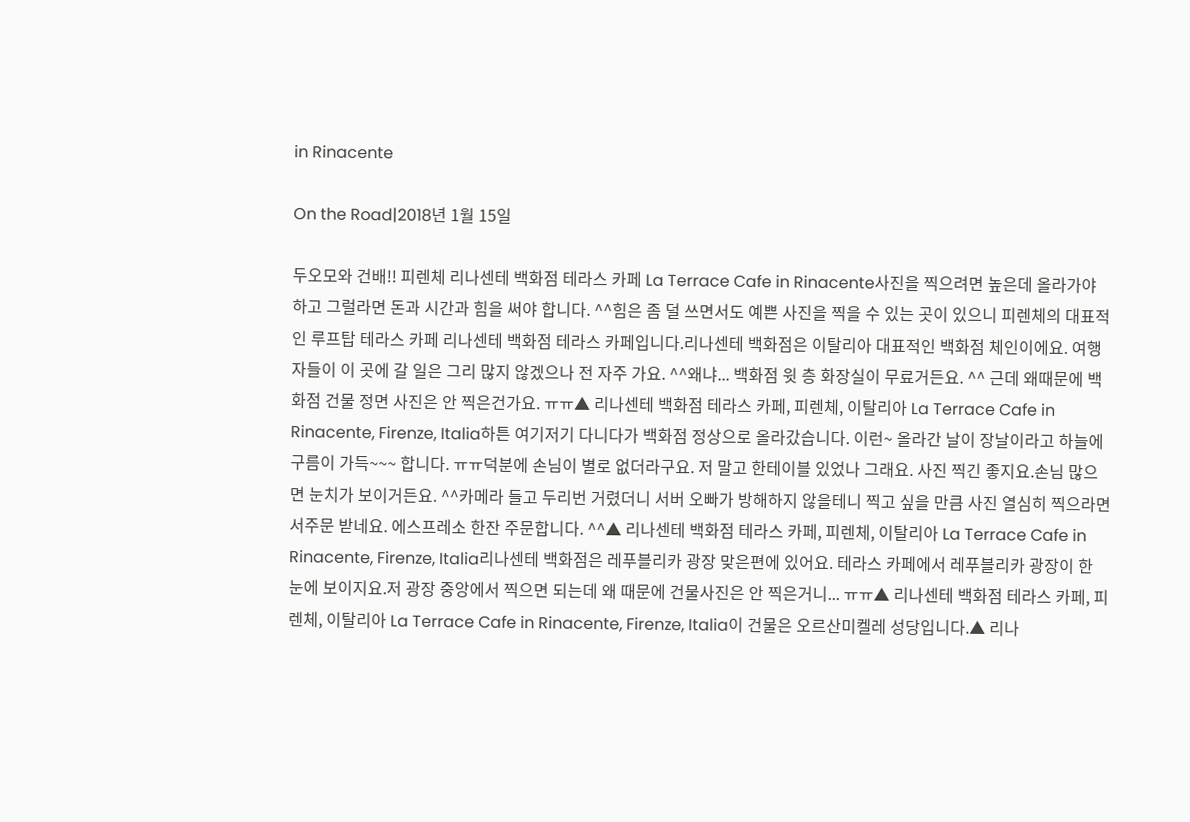in Rinacente

On the Road|2018년 1월 15일

두오모와 건배!! 피렌체 리나센테 백화점 테라스 카페 La Terrace Cafe in Rinacente사진을 찍으려면 높은데 올라가야 하고 그럴라면 돈과 시간과 힘을 써야 합니다. ^^힘은 좀 덜 쓰면서도 예쁜 사진을 찍을 수 있는 곳이 있으니 피렌체의 대표적인 루프탑 테라스 카페 리나센테 백화점 테라스 카페입니다.리나센테 백화점은 이탈리아 대표적인 백화점 체인이에요. 여행자들이 이 곳에 갈 일은 그리 많지 않겠으나 전 자주 가요. ^^왜냐... 백화점 윗 층 화장실이 무료거든요. ^^ 근데 왜때문에 백화점 건물 정면 사진은 안 찍은건가요. ㅠㅠ▲ 리나센테 백화점 테라스 카페, 피렌체, 이탈리아 La Terrace Cafe in Rinacente, Firenze, Italia하튼 여기저기 다니다가 백화점 정상으로 올라갔습니다. 이런~ 올라간 날이 장날이라고 하늘에 구름이 가득~~~ 합니다. ㅠㅠ덕분에 손님이 별로 없더라구요. 저 말고 한테이블 있었나 그래요. 사진 찍긴 좋지요.손님 많으면 눈치가 보이거든요. ^^카메라 들고 두리번 거렸더니 서버 오빠가 방해하지 않을테니 찍고 싶을 만큼 사진 열심히 찍으라면서주문 받네요. 에스프레소 한잔 주문합니다. ^^▲ 리나센테 백화점 테라스 카페, 피렌체, 이탈리아 La Terrace Cafe in Rinacente, Firenze, Italia리나센테 백화점은 레푸블리카 광장 맞은편에 있어요. 테라스 카페에서 레푸블리카 광장이 한 눈에 보이지요.저 광장 중앙에서 찍으면 되는데 왜 때문에 건물사진은 안 찍은거니... ㅠㅠ▲ 리나센테 백화점 테라스 카페, 피렌체, 이탈리아 La Terrace Cafe in Rinacente, Firenze, Italia이 건물은 오르산미켈레 성당입니다.▲ 리나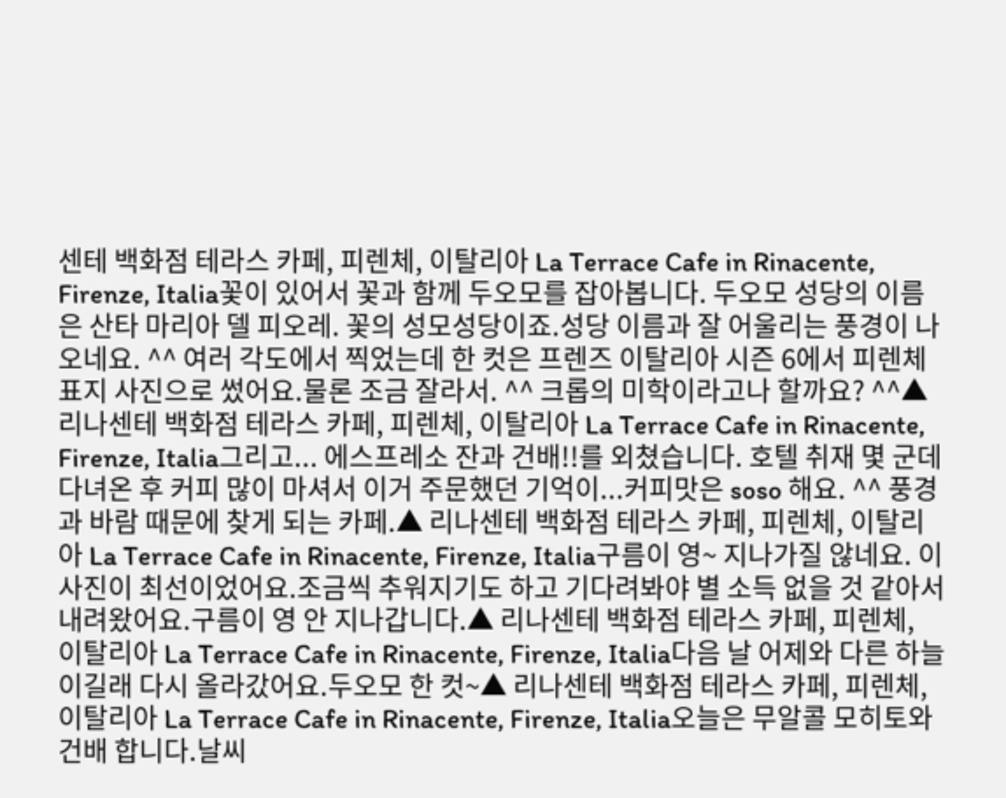센테 백화점 테라스 카페, 피렌체, 이탈리아 La Terrace Cafe in Rinacente, Firenze, Italia꽃이 있어서 꽃과 함께 두오모를 잡아봅니다. 두오모 성당의 이름은 산타 마리아 델 피오레. 꽃의 성모성당이죠.성당 이름과 잘 어울리는 풍경이 나오네요. ^^ 여러 각도에서 찍었는데 한 컷은 프렌즈 이탈리아 시즌 6에서 피렌체 표지 사진으로 썼어요.물론 조금 잘라서. ^^ 크롭의 미학이라고나 할까요? ^^▲ 리나센테 백화점 테라스 카페, 피렌체, 이탈리아 La Terrace Cafe in Rinacente, Firenze, Italia그리고... 에스프레소 잔과 건배!!를 외쳤습니다. 호텔 취재 몇 군데 다녀온 후 커피 많이 마셔서 이거 주문했던 기억이...커피맛은 soso 해요. ^^ 풍경과 바람 때문에 찾게 되는 카페.▲ 리나센테 백화점 테라스 카페, 피렌체, 이탈리아 La Terrace Cafe in Rinacente, Firenze, Italia구름이 영~ 지나가질 않네요. 이 사진이 최선이었어요.조금씩 추워지기도 하고 기다려봐야 별 소득 없을 것 같아서 내려왔어요.구름이 영 안 지나갑니다.▲ 리나센테 백화점 테라스 카페, 피렌체, 이탈리아 La Terrace Cafe in Rinacente, Firenze, Italia다음 날 어제와 다른 하늘이길래 다시 올라갔어요.두오모 한 컷~▲ 리나센테 백화점 테라스 카페, 피렌체, 이탈리아 La Terrace Cafe in Rinacente, Firenze, Italia오늘은 무알콜 모히토와 건배 합니다.날씨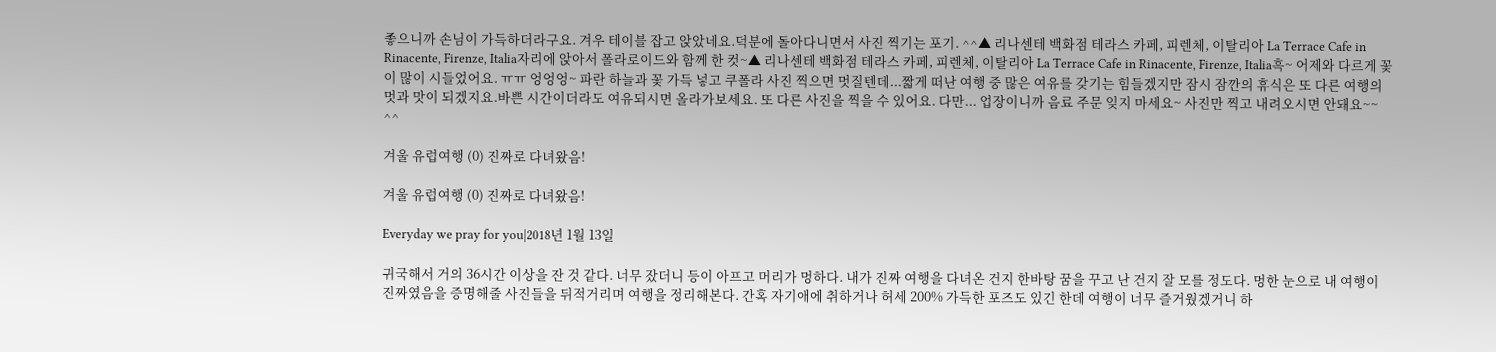좋으니까 손님이 가득하더라구요. 겨우 테이블 잡고 앉았네요.덕분에 돌아다니면서 사진 찍기는 포기. ^^▲ 리나센테 백화점 테라스 카페, 피렌체, 이탈리아 La Terrace Cafe in Rinacente, Firenze, Italia자리에 앉아서 폴라로이드와 함께 한 컷~▲ 리나센테 백화점 테라스 카페, 피렌체, 이탈리아 La Terrace Cafe in Rinacente, Firenze, Italia흑~ 어제와 다르게 꽃이 많이 시들었어요. ㅠㅠ 엉엉엉~ 파란 하늘과 꽃 가득 넣고 쿠폴라 사진 찍으면 멋질텐데...짧게 떠난 여행 중 많은 여유를 갖기는 힘들겠지만 잠시 잠깐의 휴식은 또 다른 여행의 멋과 맛이 되겠지요.바쁜 시간이더라도 여유되시면 올라가보세요. 또 다른 사진을 찍을 수 있어요. 다만... 업장이니까 음료 주문 잊지 마세요~ 사진만 찍고 내려오시면 안돼요~~ ^^

겨울 유럽여행 (0) 진짜로 다녀왔음!

겨울 유럽여행 (0) 진짜로 다녀왔음!

Everyday we pray for you|2018년 1월 13일

귀국해서 거의 36시간 이상을 잔 것 같다. 너무 잤더니 등이 아프고 머리가 멍하다. 내가 진짜 여행을 다녀온 건지 한바탕 꿈을 꾸고 난 건지 잘 모를 정도다. 멍한 눈으로 내 여행이 진짜였음을 증명해줄 사진들을 뒤적거리며 여행을 정리해본다. 간혹 자기애에 취하거나 허세 200% 가득한 포즈도 있긴 한데 여행이 너무 즐거웠겠거니 하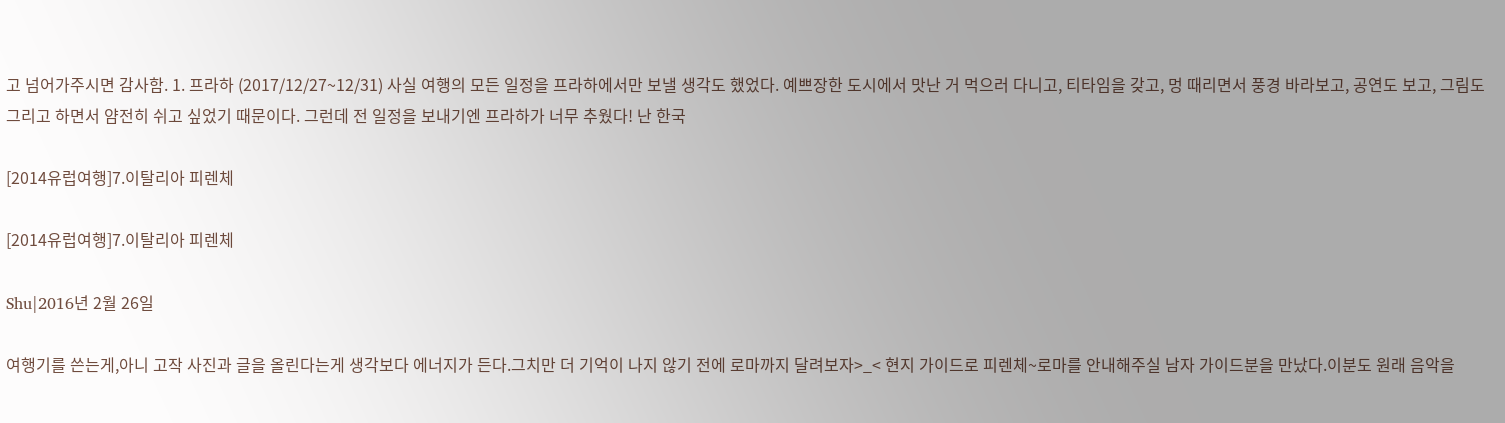고 넘어가주시면 감사함. 1. 프라하 (2017/12/27~12/31) 사실 여행의 모든 일정을 프라하에서만 보낼 생각도 했었다. 예쁘장한 도시에서 맛난 거 먹으러 다니고, 티타임을 갖고, 멍 때리면서 풍경 바라보고, 공연도 보고, 그림도 그리고 하면서 얌전히 쉬고 싶었기 때문이다. 그런데 전 일정을 보내기엔 프라하가 너무 추웠다! 난 한국

[2014유럽여행]7.이탈리아 피렌체

[2014유럽여행]7.이탈리아 피렌체

Shu|2016년 2월 26일

여행기를 쓴는게,아니 고작 사진과 글을 올린다는게 생각보다 에너지가 든다.그치만 더 기억이 나지 않기 전에 로마까지 달려보자>_< 현지 가이드로 피렌체~로마를 안내해주실 남자 가이드분을 만났다.이분도 원래 음악을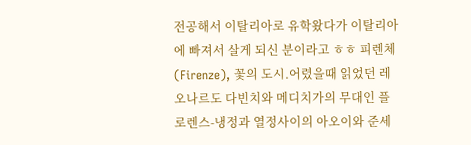전공해서 이탈리아로 유학왔다가 이탈리아에 빠져서 살게 되신 분이라고 ㅎㅎ 피렌체(Firenze), 꽃의 도시.어렸을때 읽었던 레오나르도 다빈치와 메디치가의 무대인 플로렌스-냉정과 열정사이의 아오이와 준세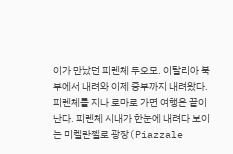이가 만났던 피렌체 두오모. 이탈리아 북부에서 내려와 이제 중부까지 내려왔다. 피렌체를 지나 로마로 가면 여행은 끝이난다. 피렌체 시내가 한눈에 내려다 보이는 미켈란젤로 광장(Piazzale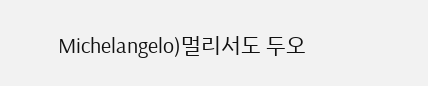Michelangelo)멀리서도 두오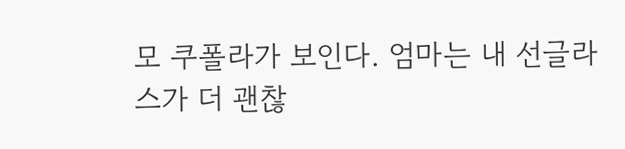모 쿠폴라가 보인다. 엄마는 내 선글라스가 더 괜찮